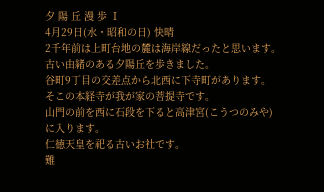夕 陽 丘 漫 歩 Ⅰ
4月29日(水・昭和の日) 快晴
2千年前は上町台地の麓は海岸線だったと思います。
古い由緒のある夕陽丘を歩きました。
谷町9丁目の交差点から北西に下寺町があります。
そこの本経寺が我が家の菩提寺です。
山門の前を西に石段を下ると高津宮(こうつのみや)に入ります。
仁徳天皇を祀る古いお社です。
難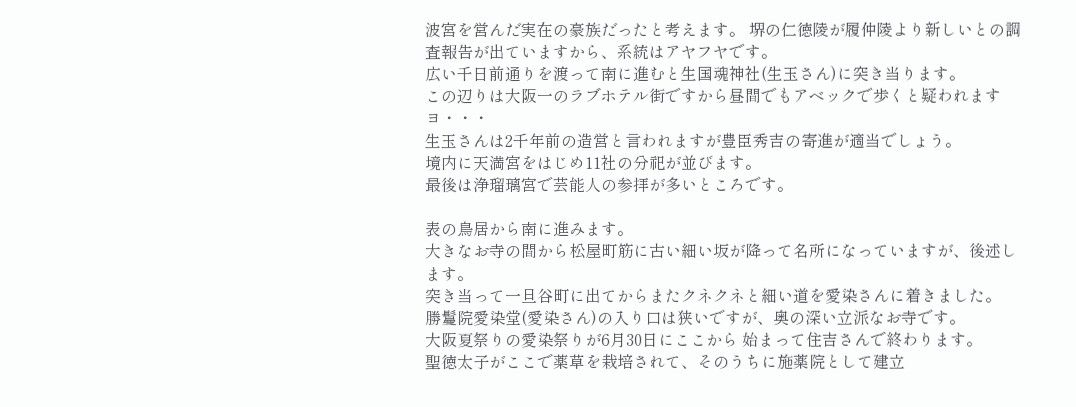波宮を営んだ実在の豪族だったと考えます。 堺の仁徳陵が履仲陵より新しいとの調査報告が出ていますから、系統はアヤフヤです。
広い千日前通りを渡って南に進むと生国魂神社(生玉さん)に突き当ります。
この辺りは大阪一のラブホテル街ですから昼間でもアベックで歩くと疑われますヨ・・・
生玉さんは2千年前の造営と言われますが豊臣秀吉の寄進が適当でしょう。
境内に天満宮をはじめ11社の分祀が並びます。
最後は浄瑠璃宮で芸能人の参拝が多いところです。

表の鳥居から南に進みます。
大きなお寺の間から松屋町筋に古い細い坂が降って名所になっていますが、後述します。
突き当って一旦谷町に出てからまたクネクネと細い道を愛染さんに着きました。
勝鬘院愛染堂(愛染さん)の入り口は狭いですが、奥の深い立派なお寺です。
大阪夏祭りの愛染祭りが6月30日にここから 始まって住吉さんで終わります。
聖徳太子がここで薬草を栽培されて、そのうちに施薬院として建立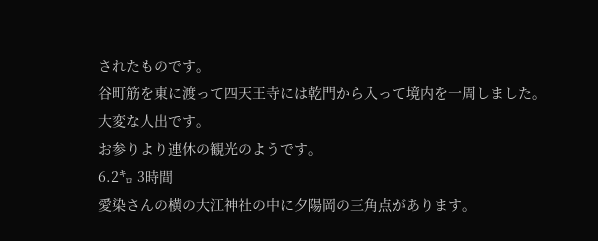されたものです。
谷町筋を東に渡って四天王寺には乾門から入って境内を一周しました。
大変な人出です。
お参りより連休の観光のようです。
6.2㌔ 3時間
愛染さんの横の大江神社の中に夕陽岡の三角点があります。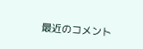最近のコメント